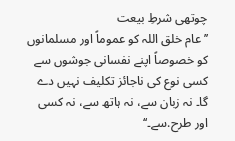چوتھی شرطِ بیعت
’’ عام خلق اللہ کو عموماً اور مسلمانوں کو خصوصاً اپنے نفسانی جوشوں سے کسی نوع کی ناجائز تکلیف نہیں دے گا۔ نہ زبان سے، نہ ہاتھ سے، نہ کسی اور طرح.سے۔‘‘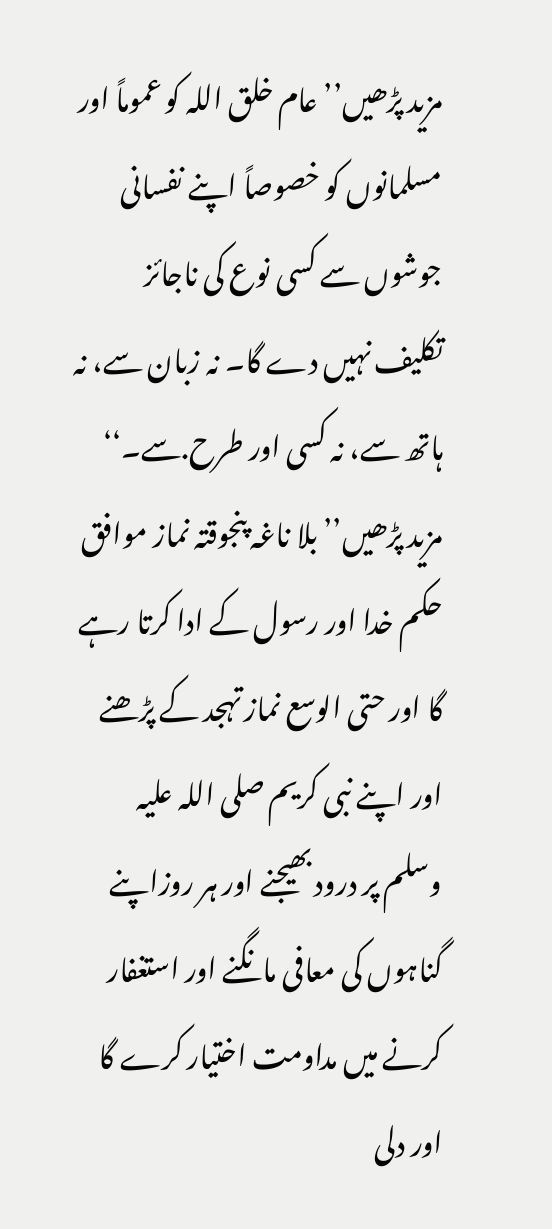مزید پڑھیں’’ عام خلق اللہ کو عموماً اور مسلمانوں کو خصوصاً اپنے نفسانی جوشوں سے کسی نوع کی ناجائز تکلیف نہیں دے گا۔ نہ زبان سے، نہ ہاتھ سے، نہ کسی اور طرح.سے۔‘‘
مزید پڑھیں’’ بلا ناغہ پنجوقتہ نماز موافق حکم خدا اور رسول کے ادا کرتا رہے گا اور حتی الوسع نماز تہجد کے پڑھنے اور اپنے نبی کریم صلی اللہ علیہ وسلم پر درود بھیجنے اور ہر روزاپنے گناہوں کی معافی مانگنے اور استغفار کرنے میں مداومت اختیار کرے گا اور دلی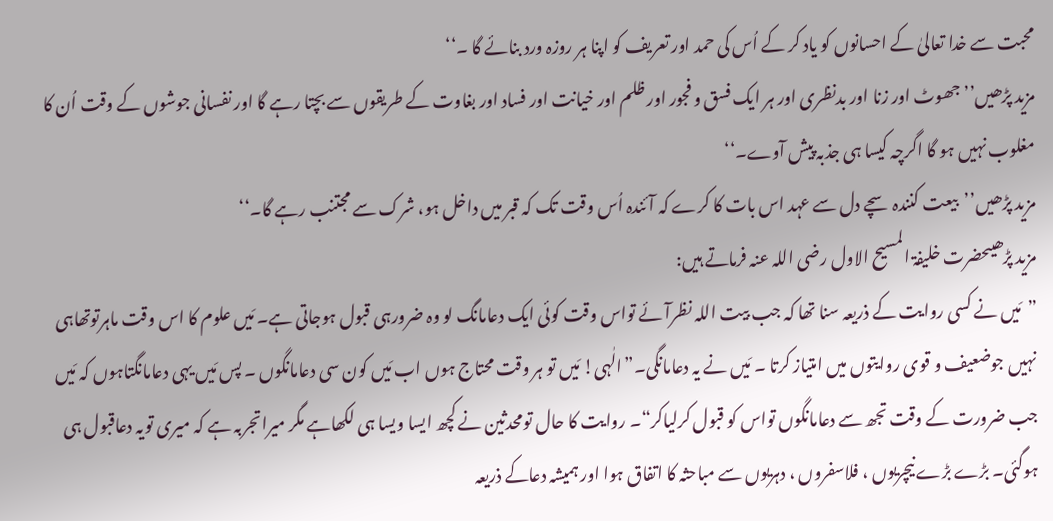محبت سے خدا تعالیٰ کے احسانوں کو یاد کر کے اُس کی حمد اور تعریف کو اپنا ہر روزہ ورد بنائے گا ۔‘‘
مزید پڑھیں’’جھوٹ اور زنا اور بدنظری اور ہر ایک فسق و فجور اور ظلم اور خیانت اور فساد اور بغاوت کے طریقوں سے بچتا رہے گا اور نفسانی جوشوں کے وقت اُن کا مغلوب نہیں ہو گا اگرچہ کیسا ہی جذبہ پیش آوے۔‘‘
مزید پڑھیں’’بیعت کنندہ سچے دل سے عہد اس بات کا کرے کہ آئندہ اُس وقت تک کہ قبر میں داخل ہو، شرک سے مجتنب رہے گا۔‘‘
مزید پڑھیںحضرت خلیفۃ المسیح الاول رضی اللہ عنہ فرماتے ہیں:
”مَیں نے کسی روایت کے ذریعہ سنا تھا کہ جب بیت اللہ نظرآئے تواس وقت کوئی ایک دعامانگ لو وہ ضرورہی قبول ہوجاتی ہے۔ مَیں علوم کا اس وقت ماہرتوتھاہی نہیں جوضعیف و قوی روایتوں میں امتیاز کرتا ۔ مَیں نے یہ دعامانگی۔”الٰہی! مَیں تو ہر وقت محتاج ہوں اب مَیں کون سی دعامانگوں ۔ پس مَیں یہی دعامانگتاہوں کہ مَیں جب ضرورت کے وقت تجھ سے دعامانگوں تواس کو قبول کرلیاکر“۔ روایت کا حال تومحدثین نے کچھ ایسا ویسا ہی لکھاہے مگر میراتجربہ ہے کہ میری تویہ دعاقبول ہی ہوگئی۔ بڑے بڑے نیچریوں ، فلاسفروں ، دہریوں سے مباحثہ کا اتفاق ہوا اور ہمیشہ دعاکے ذریعہ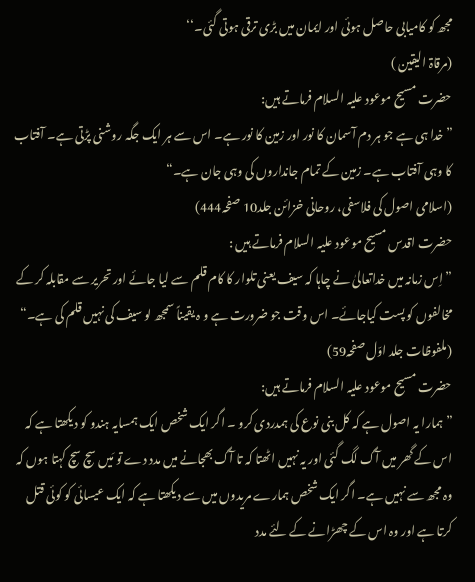مجھ کو کامیابی حاصل ہوئی اور ایمان میں بڑی ترقی ہوتی گئی۔‘‘
(مرقاۃ الیقین )
حضرت مسیح موعود علیہ السلام فرماتے ہیں:
”خدا ہی ہے جو ہر دم آسمان کا نور اور زمین کا نور ہے۔ اس سے ہر ایک جگہ روشنی پڑتی ہے۔ آفتاب کا وہی آفتاب ہے۔ زمین کے تمام جانداروں کی وہی جان ہے۔“
(اسلامی اصول کی فلاسفی، روحانی خزائن جلد10 صفحہ444)
حضرت اقدس مسیح موعود علیہ السلام فرماتے ہیں :
” اِس زمانہ میں خداتعالیٰ نے چاہا کہ سیف یعنی تلوار کا کام قلم سے لیا جائے اور تحریر سے مقابلہ کر کے مخالفوں کو پست کیاجائے۔ اس وقت جو ضرورت ہے و ہ یقیناً سمجھ لو سیف کی نہیں قلم کی ہے۔“
(ملفوظات جلد اوّل صفحہ59)
حضرت مسیح موعود علیہ السلام فرماتے ہیں:
” ہمارا یہ اصول ہے کہ کل بنی نوع کی ہمدردی کرو ۔ اگر ایک شخص ایک ہمسایہ ہندو کو دیکھتا ہے کہ اس کے گھر میں آگ لگ گئی اور یہ نہیں اٹھتا کہ تا آگ بھجانے میں مدد دے تو مَیں سچ سچ کہتا ہوں کہ وہ مجھ سے نہیں ہے۔ اگر ایک شخص ہمارے مریدوں میں سے دیکھتا ہے کہ ایک عیسائی کو کوئی قتل کرتا ہے اور وہ اس کے چھڑانے کے لئے مدد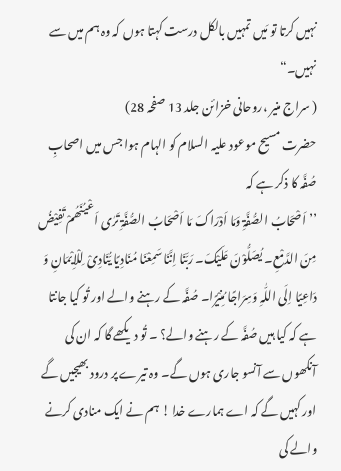نہیں کرتا تو مَیں تمہیں بالکل درست کہتا ہوں کہ وہ ہم میں سے نہیں۔“
( سراج منیر ،روحانی خزائن جلد 13 صفحہ 28)
حضرت مسیح موعود علیہ السلام کو الہام ہوا جس میں اصحابِ صُفَّہ کا ذکر ہے کہ
’’اَصْحَابُ الصُّفَّۃِ وَمَا اَدْرَاکَ مَا اَصْحَابُ الصُّفَّۃِ تَرٰی اَعْیُنَھُمْ تَفِیْضُ مِنَ الدَّمْعِ۔ یُصَلُّوْنَ عَلَیْکَ۔ رَبَّنَا اِنَّنَا سَمِعْنَا مُنَادِیًا یُّنَادِیْ لِلْاِیْمَانِ وَ دَاعِیًا اِلَی اللّٰہِ وَسِرَاجًا مُنِیْرًا۔ صُفَّہ کے رہنے والے اور تُو کیا جانتا ہے کہ کیا ہیں صُفَّہ کے رہنے والے؟ ۔ تُو دیکھے گا کہ ان کی آنکھوں سے آنسو جاری ہوں گے۔ وہ تیرے پر درود بھیجیں گے اور کہیں گے کہ اے ہمارے خدا ! ہم نے ایک منادی کرنے والے کی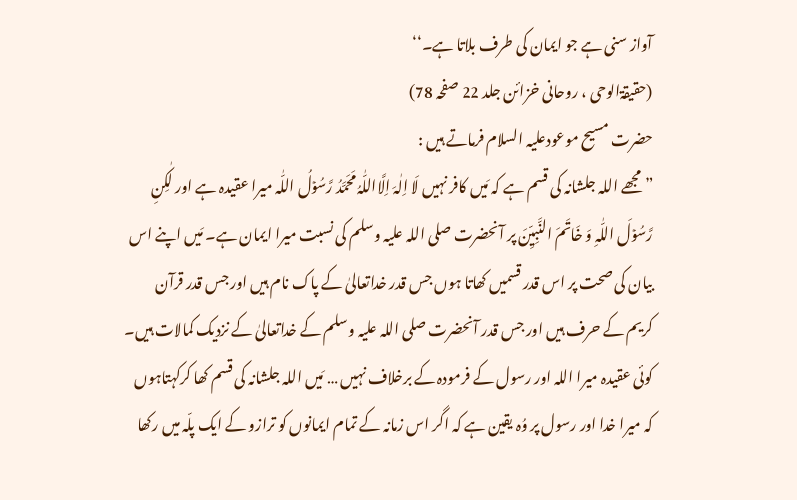آواز سنی ہے جو ایمان کی طرف بلاتا ہے۔‘‘
(حقیقۃالوحی ، روحانی خزائن جلد 22 صفحہ 78)
حضرت مسیح موعودعلیہ السلام فرماتے ہیں :
”مجھے اللہ جلشانہ کی قسم ہے کہ مَیں کافر نہیں لَا اِلٰہَ اِلَّااللّٰہُ مَحَمَّدُ رَّسُوۡلُ اللّٰہ میرا عقیدہ ہے اور لٰکِنِ رَّسُوۡلَ اللّٰہِ وَ خَاتَمَ النَّبِیِّنَ پر آنحضرت صلی اللہ علیہ وسلم کی نسبت میرا ایمان ہے۔ مَیں اپنے اس بیان کی صحت پر اس قدر قسمیں کھاتا ہوں جس قدر خداتعالیٰ کے پاک نام ہیں اور جس قدر قرآن کریم کے حرف ہیں اور جس قدر آنحضرت صلی اللہ علیہ وسلم کے خداتعالیٰ کے نزدیک کمالات ہیں۔ کوئی عقیدہ میرا اللہ اور رسول کے فرمودہ کے برخلاف نہیں … مَیں اللہ جلشانہ کی قسم کھا کرکہتاہوں کہ میرا خدا اور رسول پر وُہ یقین ہے کہ اگر اس زمانہ کے تمام ایمانوں کو ترازو کے ایک پلّہ میں رکھا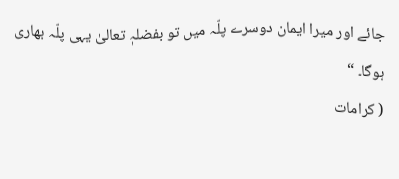جائے اور میرا ایمان دوسرے پلّہ میں تو بفضلہٖ تعالیٰ یہی پلّہ بھاری ہوگا۔ “
( کرامات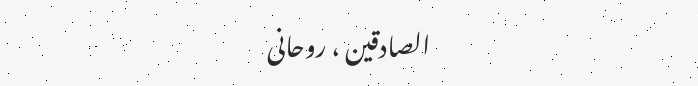الصادقین ، روحانی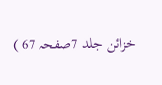خزائن جلد 7صفحہ 67 )